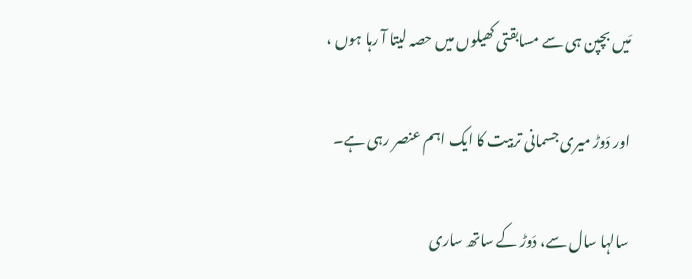مَیں بچپن ہی سے مسابقتی کھیلوں میں حصہ لیتا آ رہا ہوں ،

اور دَوڑ میری جسمانی تربیت کا ایک اہم عنصر رہی ہے۔

سالہا سال سے، دَوڑ کے ساتھ ساری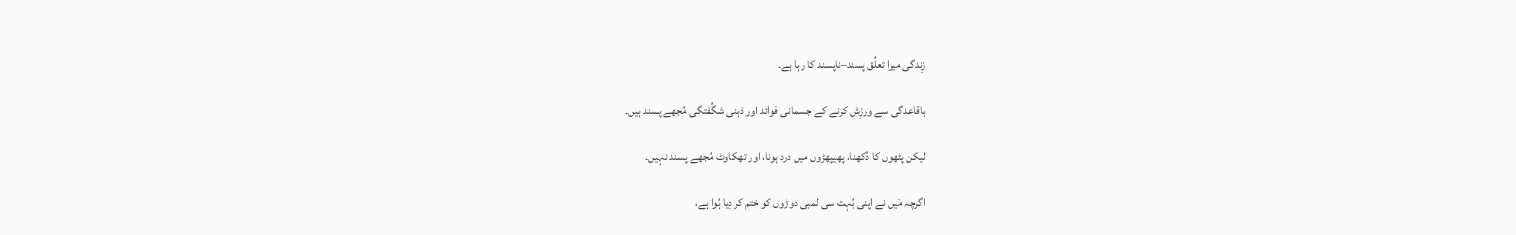زِندگی میرا تعلُق پسند–ناپسند کا رہا ہے۔

باقاعدگی سے ورزِش کرنے کے جسمانی فوائد اور ذہنی شگُفتگی مُجھے پسند ہیں۔

لیکن پٹھوں کا دُکھنا، پھیپھڑوں میں درد ہونا، اور تھکاوٹ مُجھے پسند نہیں۔

اگرچہ مَیں نے اپنی بُہت سی لمبی دوڑوں کو ختم کر دِیا ہُوا ہے،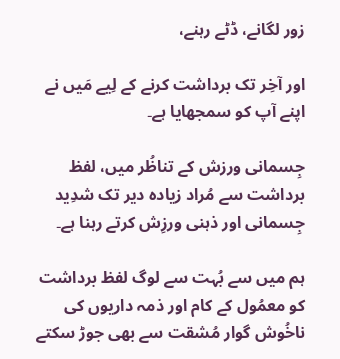زور لگانے، ڈٹے رہنے،

اور آخِر تک برداشت کرنے کے لِیے مَیں نے اپنے آپ کو سمجھایا ہے۔

جِسمانی ورزش کے تناظُر میں، لفظ برداشت سے مُراد زیادہ دیر تک شدِید جِسمانی اور ذہنی ورزِش کرتے رہنا ہے۔

ہم میں سے بُہت سے لوگ لفظ برداشت کو معمُول کے کام اور ذمہ داریوں کی ناخُوش گوار مُشقت سے بھی جوڑ سکتے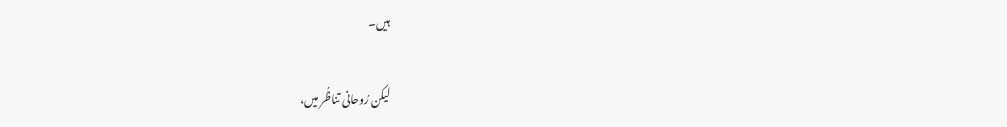ہیں۔

لیکن رُوحانی تناظُر میں،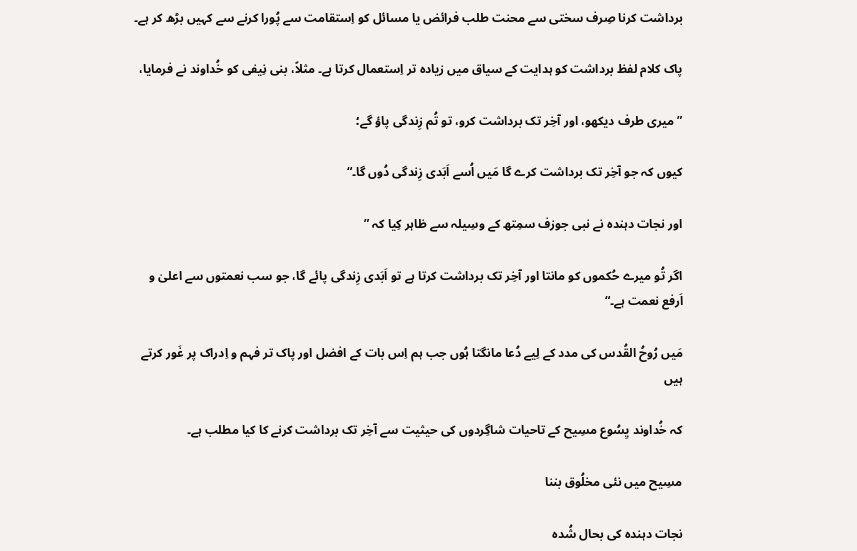برداشت کرنا صِرف سختی سے محنت طلب فرائض یا مسائل کو اِستقامت سے پُورا کرنے سے کہیں بڑھ کر ہے۔

پاک کلام لفظ برداشت کو ہدایت کے سیاق میں زیادہ تر اِستعمال کرتا ہے۔ مثلاً، بنی نِیفی کو خُداوند نے فرمایا،

”میری طرف دیکھو، اور آخِر تک برداشت کرو، تو تُم زِندگی پاؤ گے؛

کیوں کہ جو آخِر تک برداشت کرے گا مَیں اُسے اَبَدی زِندگی دُوں گا۔“

اور نجات دہندہ نے نبی جوزف سمِتھ کے وسِیلہ سے ظاہر کِیا کہ ”

اگر تُو میرے حُکموں کو مانتا اور آخِر تک برداشت کرتا ہے تو اَبَدی زِندگی پائے گا، جو سب نعمتوں سے اعلیٰ و اَرفع نعمت ہے۔“

مَیں رُوحُ القُدس کی مدد کے لِیے دُعا مانگتا ہُوں جب ہم اِس بات کے افضل اور پاک تر فہم و اِدراک پر غَور کرتے ہیں

کہ خُداوند یِسُوع مسِیح کے تاحیات شاگِردوں کی حیثیت سے آخِر تک برداشت کرنے کا کیا مطلب ہے۔

مسِیح میں نئی مخلُوق بننا

نجات دہندہ کی بحال شُدہ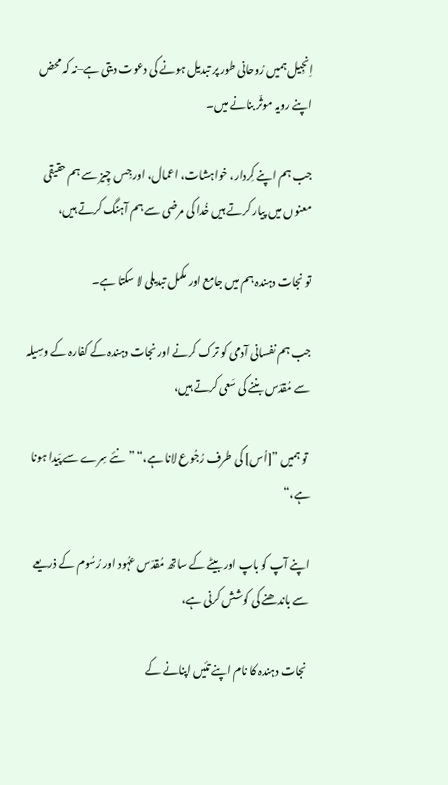اِنجِیل ہمیں رُوحانی طور پر تبدیل ہونے کی دعوت دیتی ہے–نہ کہ محض اپنے رویہ موثّر بنانے میں۔

جب ہم اپنے کِردار، خواہشات، اعمال، اور جِس چِیز سے ہم حقیقی معنوں میں پیار کرتے ہیں خُدا کی مرضی سے ہم آہنگ کرتے ہیں،

تو نجات دہندہ ہم میں جامع اور مکمل تبدیلی لا سکتا ہے۔

جب ہم نفسانی آدمی کو ترک کرنے اور نجات دہندہ کے کفارہ کے وسِیلہ سے مُقدّس بننے کی سَعی کرتے ہیں،

 تو ہمیں ”[اُس] کی طرف رُجُوع لانا ہے،“ ”نئے سِرے سے پَیدا ہونا ہے،“

اپنے آپ کو باپ اور بیٹے کے ساتھ مُقدّس عہُود اور رُسُوم کے ذریعے سے باندھنے کی کوشش کرنی ہے،

 نجات دہندہ کا نام اپنے تئیں اپنانے کے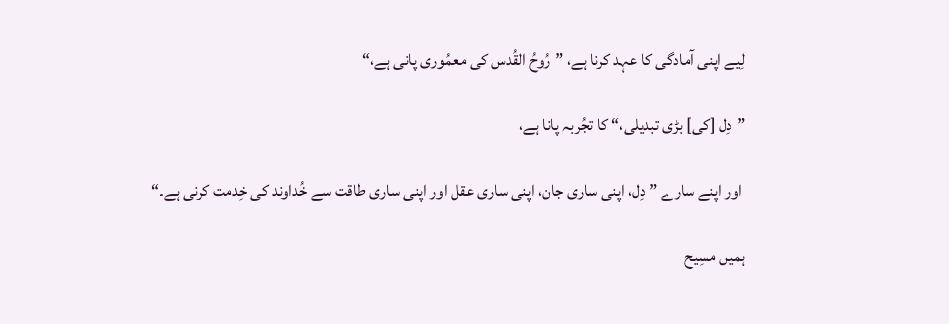لِیے اپنی آمادگی کا عہد کرنا ہے، ”رُوحُ القُدس کی معمُوری پانی ہے،“

”دِل [کی] بڑی تبدیلی،“ کا تجُربہ پانا ہے،

 اور اپنے سارے ”دِل، اپنی ساری جان، اپنی ساری عقل اور اپنی ساری طاقت سے خُداوند کی خِدمت کرنی ہے۔“

ہمیں مسِیح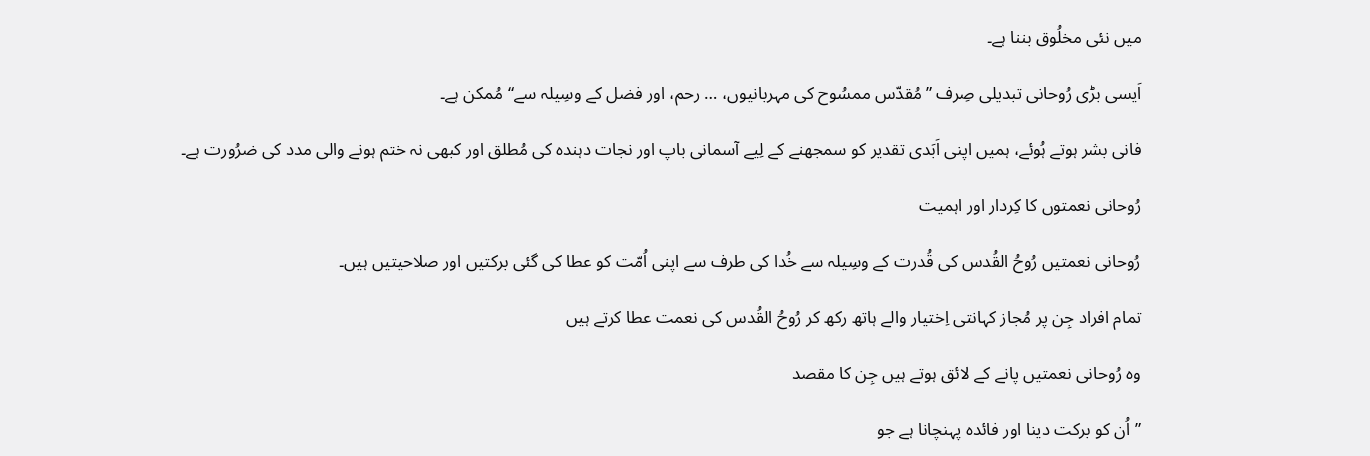میں نئی مخلُوق بننا ہے۔

اَیسی بڑی رُوحانی تبدیلی صِرف ”مُقدّس ممسُوح کی مہربانیوں، … رحم، اور فضل کے وسِیلہ سے“ مُمکن ہے۔

فانی بشر ہوتے ہُوئے، ہمیں اپنی اَبَدی تقدیر کو سمجھنے کے لِیے آسمانی باپ اور نجات دہندہ کی مُطلق اور کبھی نہ ختم ہونے والی مدد کی ضرُورت ہے۔

رُوحانی نعمتوں کا کِردار اور اہمیت

رُوحانی نعمتیں رُوحُ القُدس کی قُدرت کے وسِیلہ سے خُدا کی طرف سے اپنی اُمّت کو عطا کی گئی برکتیں اور صلاحیتیں ہیں۔

تمام افراد جِن پر مُجاز کہانتی اِختیار والے ہاتھ رکھ کر رُوحُ القُدس کی نعمت عطا کرتے ہیں

وہ رُوحانی نعمتیں پانے کے لائق ہوتے ہیں جِن کا مقصد

”اُن کو برکت دینا اور فائدہ پہنچانا ہے جو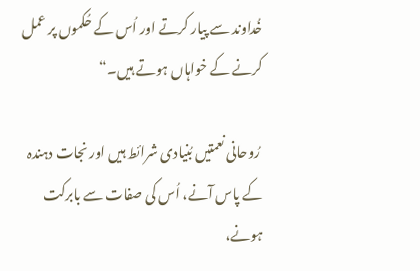خُداوند سے پیار کرتے اور اُس کے حُکموں پر عمل کرنے کے خواہاں ہوتے ہیں۔“

 رُوحانی نعمتیں بُنیادی شرائط ہیں اور نجات دہندہ کے پاس آنے، اُس کی صفات سے بابرکت ہونے،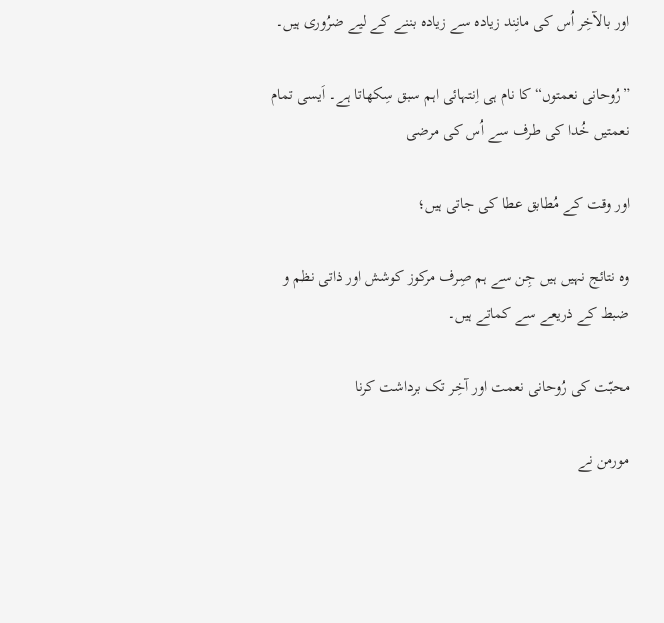اور بالآخِر اُس کی مانِند زیادہ سے زیادہ بننے کے لیے ضرُوری ہیں۔

”رُوحانی نعمتوں“ کا نام ہی اِنتہائی اہم سبق سِکھاتا ہے۔ اَیسی تمام نعمتیں خُدا کی طرف سے اُس کی مرضی

اور وقت کے مُطابق عطا کی جاتی ہیں؛

وہ نتائج نہیں ہیں جِن سے ہم صِرف مرکوز کوشش اور ذاتی نظم و ضبط کے ذریعے سے کماتے ہیں۔

محبّت کی رُوحانی نعمت اور آخِر تک برداشت کرنا

مورمن نے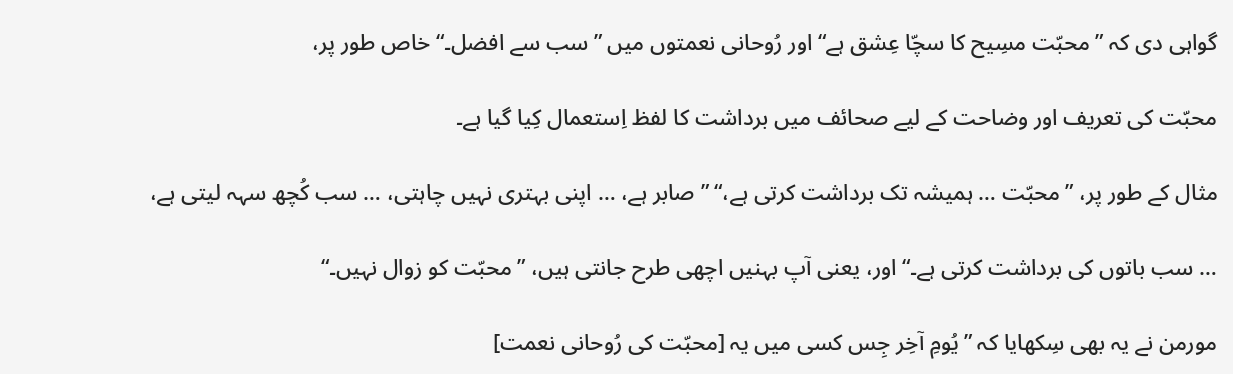گواہی دی کہ ”محبّت مسِیح کا سچّا عِشق ہے“ اور رُوحانی نعمتوں میں ”سب سے افضل۔“ خاص طور پر،

محبّت کی تعریف اور وضاحت کے لیے صحائف میں برداشت کا لفظ اِستعمال کِیا گیا ہے۔

مثال کے طور پر، ”محبّت … ہمیشہ تک برداشت کرتی ہے،“ ”صابر ہے، … اپنی بہتری نہیں چاہتی، … سب کُچھ سہہ لیتی ہے،

… سب باتوں کی برداشت کرتی ہے۔“ اور، یعنی آپ بہنیں اچھی طرح جانتی ہیں، ”محبّت کو زوال نہیں۔“

مورمن نے یہ بھی سِکھایا کہ ”یُومِ آخِر جِس کسی میں یہ [محبّت کی رُوحانی نعمت]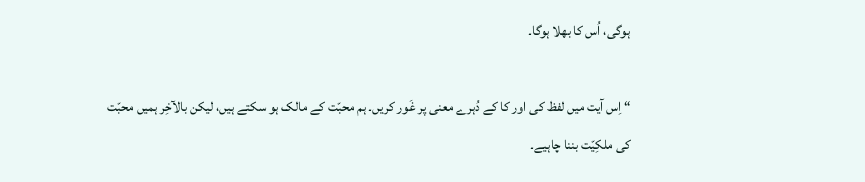ہوگی، اُس کا بھلا ہوگا۔

“ اِس آیت میں لفظ کی اور کا کے دُہرے معنی پر غَور کریں۔ ہم محبّت کے مالک ہو سکتے ہیں، لیکن بالآخِر ہمیں محبّت کی ملکِیّت بننا چاہیے۔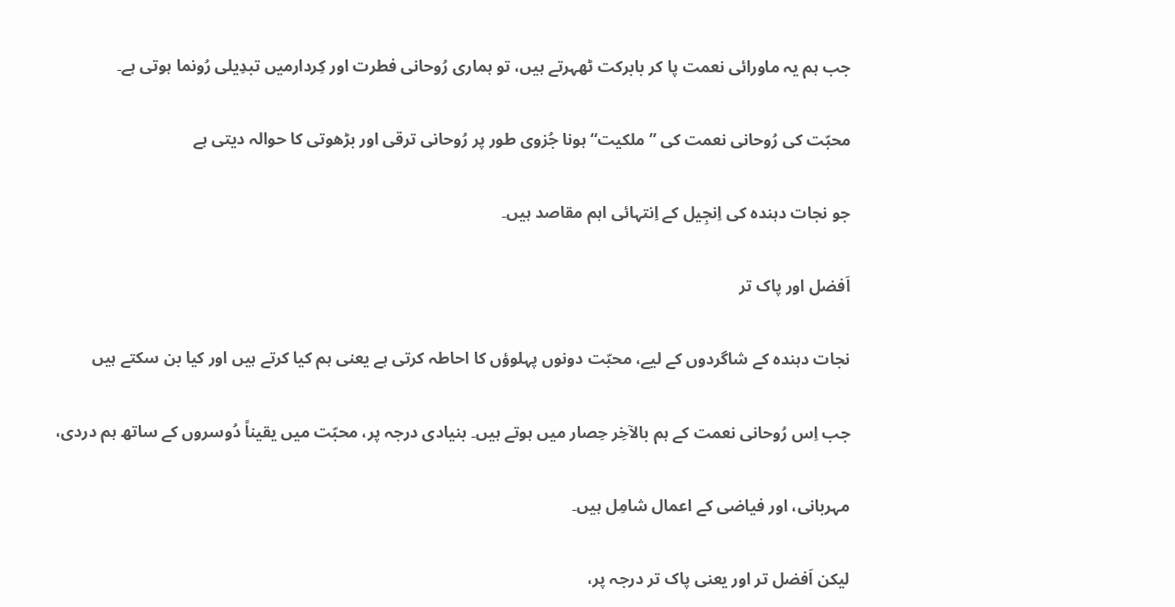جب ہم یہ ماورائی نعمت پا کر بابرکت ٹھہرتے ہیں، تو ہماری رُوحانی فطرت اور کِردارمیں تبدِیلی رُونما ہوتی ہے۔

محبّت کی رُوحانی نعمت کی ”ملکیت“ ہونا جُزوی طور پر رُوحانی ترقی اور بڑھوتی کا حوالہ دیتی ہے

جو نجات دہندہ کی اِنجِیل کے اِنتہائی اہم مقاصد ہیں۔

اَفضل اور پاک تر

نجات دہندہ کے شاگردوں کے لیے، محبّت دونوں پہلوؤں کا احاطہ کرتی ہے یعنی ہم کیا کرتے ہیں اور کیا بن سکتے ہیں

جب اِس رُوحانی نعمت کے ہم بالآخِر حِصار میں ہوتے ہیں۔ بنیادی درجہ پر، محبّت میں یقیناً دُوسروں کے ساتھ ہم دردی،

مہربانی، اور فیاضی کے اعمال شامِل ہیں۔

لیکن اَفضل تر اور یعنی پاک تر درجہ پر،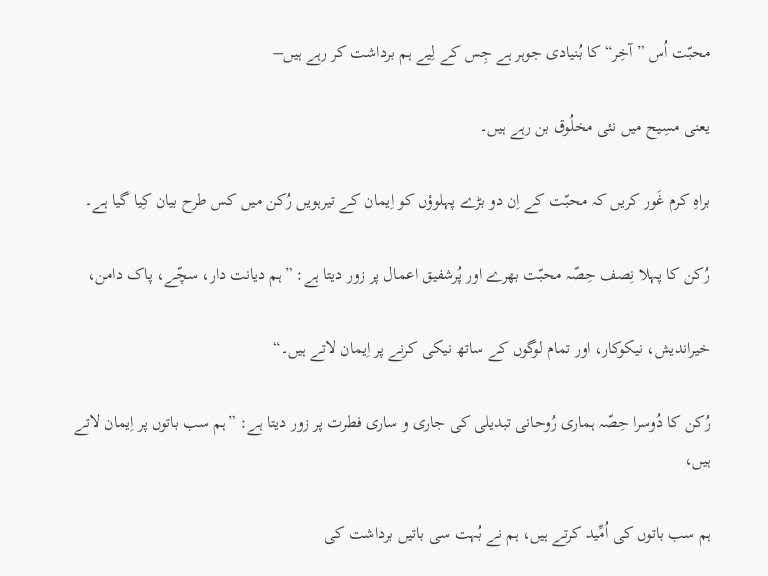محبّت اُس ”آخِر“ کا بُنیادی جوہر ہے جِس کے لِیے ہم برداشت کر رہے ہیں–

یعنی مسِیح میں نئی مخلُوق بن رہے ہیں۔

براہِ کرم غَور کریں کہ محبّت کے اِن دو بڑے پہلوؤں کو اِیمان کے تیرہویں رُکن میں کس طرح بیان کِیا گیا ہے۔

رُکن کا پہلا نِصف حِصّہ محبّت بھرے اور پُرشفیق اعمال پر زور دیتا ہے: ”ہم دیانت دار، سچّے، پاک دامن،

خیراندیش، نیکوکار، اور تمام لوگوں کے ساتھ نیکی کرنے پر اِیمان لاتے ہیں۔“

رُکن کا دُوسرا حِصّہ ہماری رُوحانی تبدیلی کی جاری و ساری فطرت پر زور دیتا ہے: ”ہم سب باتوں پر اِیمان لاتے ہیں،

ہم سب باتوں کی اُمِّید کرتے ہیں، ہم نے بُہت سی باتیں برداشت کی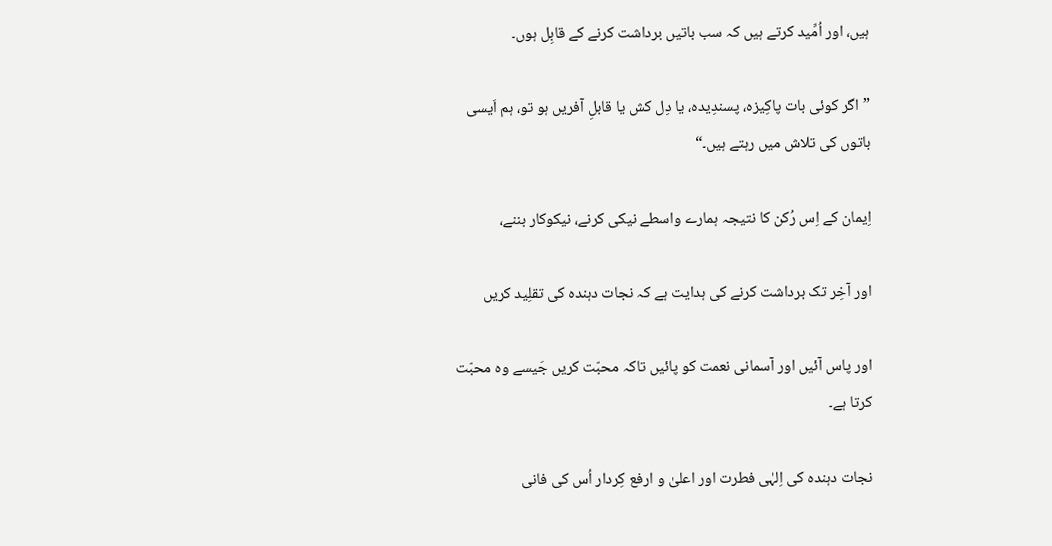ہیں، اور اُمِّید کرتے ہیں کہ سب باتیں برداشت کرنے کے قابِل ہوں۔

”اگر کوئی بات پاکِیزہ، پسندِیدہ، یا دِل کش یا قابلِ آفریں ہو تو، ہم اَیسی باتوں کی تلاش میں رہتے ہیں۔“

اِیمان کے اِس رُکن کا نتیجہ ہمارے واسطے نیکی کرنے، نیکوکار بننے،

اور آخِر تک برداشت کرنے کی ہدایت ہے کہ نجات دہندہ کی تقلِید کریں

اور پاس آئیں اور آسمانی نعمت کو پائیں تاکہ محبّت کریں جَیسے وہ محبّت کرتا ہے۔

نجات دہندہ کی اِلہٰی فطرت اور اعلیٰ و ارفع کِردار اُس کی فانی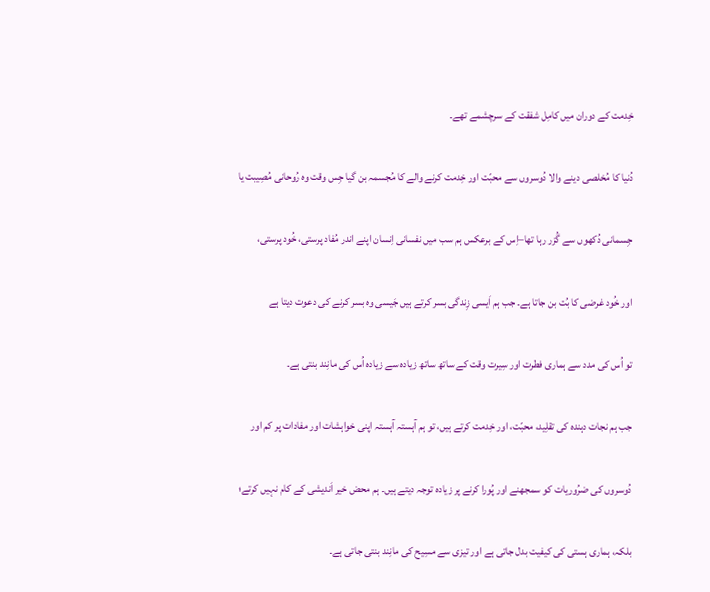خِدمت کے دوران میں کامِل شفقت کے سرچشمے تھے۔

دُنیا کا مُخلصی دینے والا دُوسروں سے محبّت اور خِدمت کرنے والے کا مُجسمہ بن گیا جِس وقت وہ رُوحانی مُصِیبت یا

جِسمانی دُکھوں سے گُزر رہا تھا–اِس کے برعکس ہم سب میں نفسانی اِنسان اپنے اندر مُفاد پرستی، خُود پرستی،

اور خُود غرضی کا بُت بن جاتا ہے۔ جب ہم اَیسی زِندگی بسر کرتے ہیں جَیسی وہ بسر کرنے کی دعوت دیتا ہے

تو اُس کی مدد سے ہماری فطرت اور سِیرت وقت کے ساتھ ساتھ زیادہ سے زیادہ اُس کی مانِند بنتی ہے۔

جب ہم نجات دہندہ کی تقلِید، محبّت، اور خِدمت کرتے ہیں، تو ہم آہستہ آہستہ اپنی خواہشات اور مفادات پر کم اور

دُوسروں کی ضرُوریات کو سمجھنے اور پُورا کرنے پر زیادہ توجہ دیتے ہیں۔ ہم محض خیر اَندیشی کے کام نہیں کرتے؛

بلکہ، ہماری ہستی کی کیفیت بدل جاتی ہے اور تیزی سے مسِیح کی مانِند بنتی جاتی ہے۔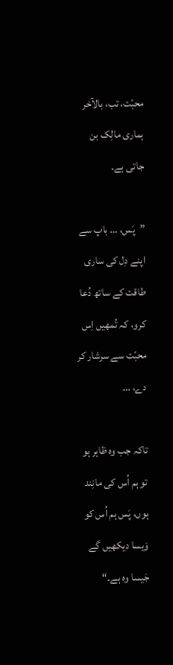محبّت، تب، بالآخر ہماری مالِک بن جاتی ہے۔

”پَس، … باپ سے اپنے دِل کی ساری طاقت کے ساتھ دُعا کرو، کہ تُمھیں اِس محبّت سے سرشار کر دے، …

تاکہ جب وہ ظاہر ہو تو ہم اُس کی مانِند ہوں، پَس ہم اُس کو وَیسا دیکھیں گے جَیسا وہ ہے۔“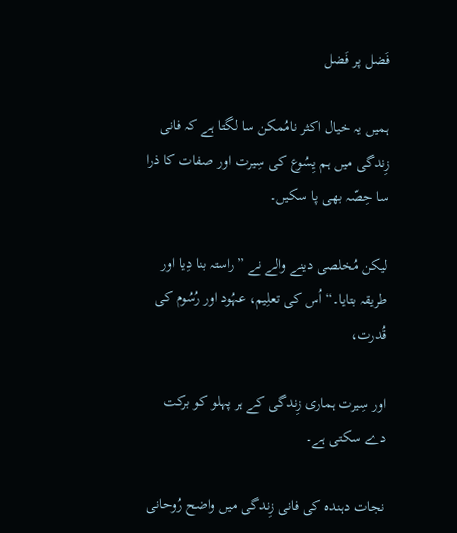فَضل پر فَضل

ہمیں یہ خیال اکثر نامُمکن سا لگتا ہے کہ فانی زِندگی میں ہم یِسُوع کی سِیرت اور صفات کا ذرا سا حِصّہ بھی پا سکیں۔

لیکن مُخلصی دینے والے نے ”راستہ بنا دِیا اور طریقہ بتایا۔“ اُس کی تعلِیم، عہُود اور رُسُوم کی قُدرت،

اور سِیرت ہماری زِندگی کے ہر پہلو کو برکت دے سکتی ہے۔

نجات دہندہ کی فانی زِندگی میں واضح رُوحانی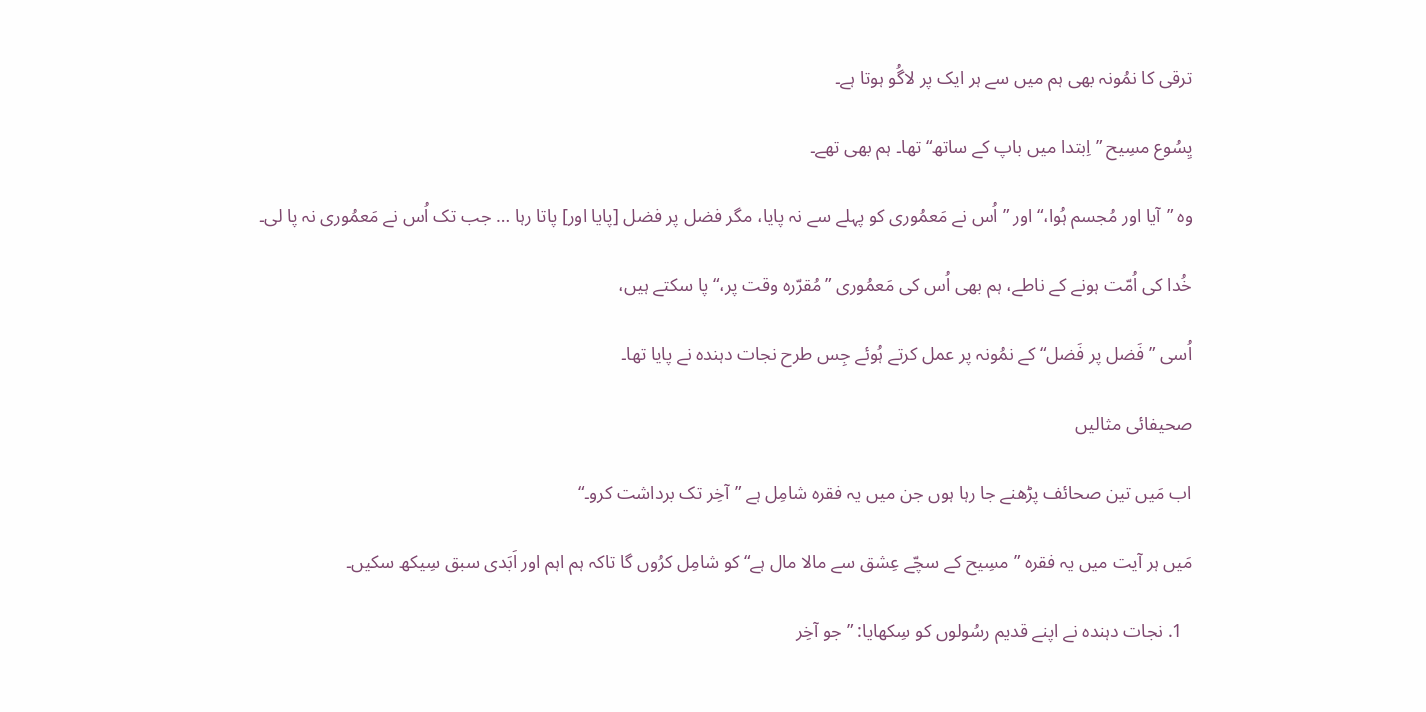ترقی کا نمُونہ بھی ہم میں سے ہر ایک پر لاگُو ہوتا ہے۔

یِسُوع مسِیح ”اِبتدا میں باپ کے ساتھ“ تھا۔ ہم بھی تھے۔

وہ ”آیا اور مُجسم ہُوا،“ اور ”اُس نے مَعمُوری کو پہلے سے نہ پایا، مگر فضل پر فضل [پایا اور] پاتا رہا … جب تک اُس نے مَعمُوری نہ پا لی۔

خُدا کی اُمّت ہونے کے ناطے، ہم بھی اُس کی مَعمُوری ”مُقرّرہ وقت پر،“ پا سکتے ہیں،

اُسی ”فَضل پر فَضل“ کے نمُونہ پر عمل کرتے ہُوئے جِس طرح نجات دہندہ نے پایا تھا۔

صحیفائی مثالیں

اب مَیں تین صحائف پڑھنے جا رہا ہوں جن میں یہ فقرہ شامِل ہے ”آخِر تک برداشت کرو۔“

مَیں ہر آیت میں یہ فقرہ ”مسِیح کے سچّے عِشق سے مالا مال ہے“ کو شامِل کرُوں گا تاکہ ہم اہم اور اَبَدی سبق سِیکھ سکیں۔

  1. نجات دہندہ نے اپنے قدیم رسُولوں کو سِکھایا: ”جو آخِر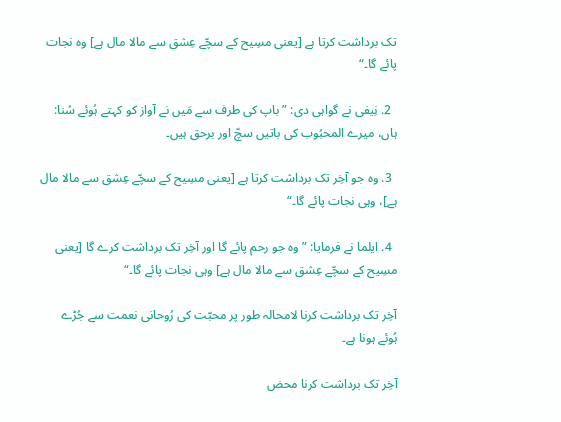تک برداشت کرتا ہے [یعنی مسِیح کے سچّے عِشق سے مالا مال ہے] وہ نجات پائے گا۔“

  2. نِیفی نے گواہی دی: ”باپ کی طرف سے مَیں نے آواز کو کہتے ہُوئے سُنا: ہاں، میرے المحبُوب کی باتیں سچّ اور برحق ہیں۔

  3. وہ جو آخِر تک برداشت کرتا ہے [یعنی مسِیح کے سچّے عِشق سے مالا مال ہے]، وہی نجات پائے گا۔“

  4. ایلما نے فرمایا: ”وہ جو رحم پائے گا اور آخِر تک برداشت کرے گا [یعنی مسِیح کے سچّے عِشق سے مالا مال ہے] وہی نجات پائے گا۔“

آخِر تک برداشت کرنا لامحالہ طور پر محبّت کی رُوحانی نعمت سے جُڑے ہُوئے ہونا ہے۔

آخِر تک برداشت کرنا محض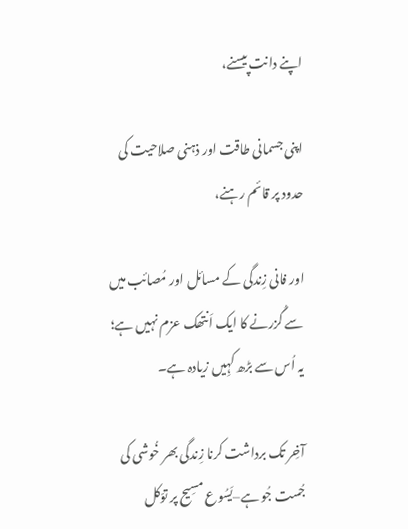اپنے دانت پیسنے،

اپنی جسمانی طاقت اور ذہنی صلاحیت کی حدود پر قائم رہنے،

اور فانی زِندگی کے مسائل اور مُصائب میں سے گُزرنے کا ایک اَنتھک عزم نہیں ہے؛ یہ اُس سے بڑھ کہِیں زیادہ ہے۔

آخِر تک برداشت کرنا زِندگی بھر خُوشی کی جُست جُو ہے–یَسُوع مسِیح پر توّکل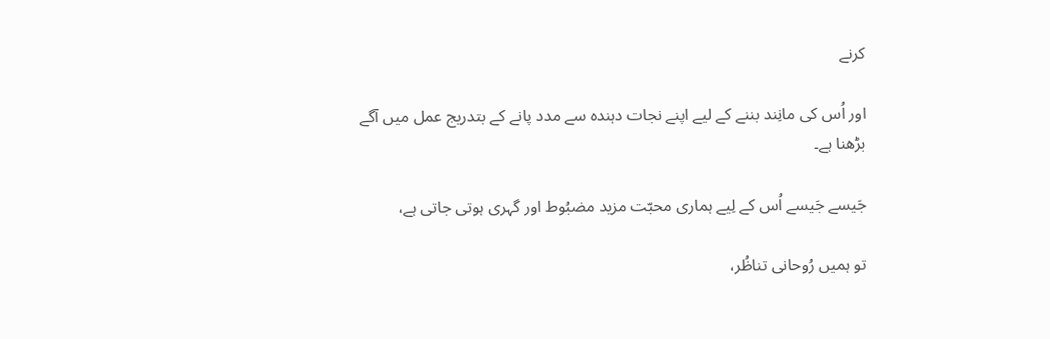کرنے

اور اُس کی مانِند بننے کے لیے اپنے نجات دہندہ سے مدد پانے کے بتدریج عمل میں آگے بڑھنا ہے۔

جَیسے جَیسے اُس کے لِیے ہماری محبّت مزید مضبُوط اور گہری ہوتی جاتی ہے،

تو ہمیں رُوحانی تناظُر،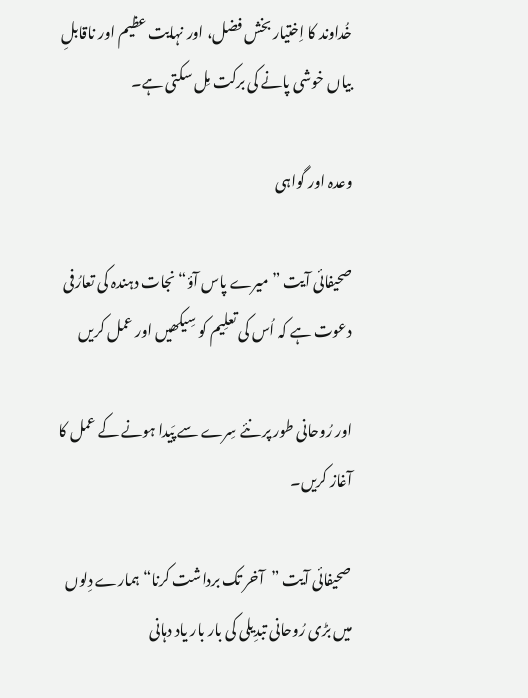خُداوند کا اِختیار بخش فضل، اور نہایت عظیم اور ناقابلِ بیاں خوشی پانے کی برکت مِل سکتی ہے۔

وعدہ اور گواہی

صحیفائی آیت ”میرے پاس آؤ“ نجات دہندہ کی تعارُفی دعوت ہے کہ اُس کی تعلِیم کو سِیکھیں اور عمل کریں

اور رُوحانی طور پر نئے سِرے سے پَیدا ہونے کے عمل کا آغاز کریں۔

صحیفائی آیت ”آخر تک برداشت کرنا“ ہمارے دِلوں میں بڑی رُوحانی تبدِیلی کی بار بار یاد دہانی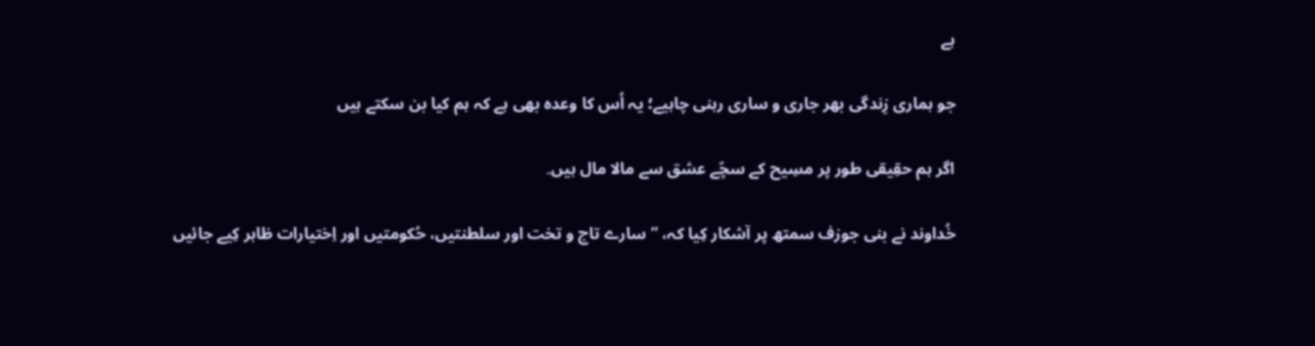ہے

جو ہماری زِندگی بھر جاری و ساری رہنی چاہیے؛ یہ اُس کا وعدہ بھی ہے کہ ہم کیا بن سکتے ہیں

اگر ہم حقِیقی طور پر مسِیح کے سچّے عشق سے مالا مال ہیں۔

خُداوند نے بنی جوزف سمتھ پر آشکار کِیا کہ، ”سارے تاج و تخت اور سلطنتیں، حُکومتیں اور اِختیارات ظاہر کِیے جائیں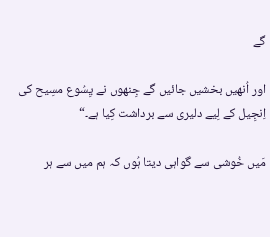گے

اور اُنھیں بخشیں جائیں گے جِنھوں نے یِسُوع مسِیح کی اِنجِیل کے لِیے دلیری سے برداشت کِیا ہے۔“

مَیں خُوشی سے گواہی دیتا ہُوں کہ ہم میں سے ہر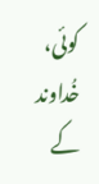کوئی، خُداوند کے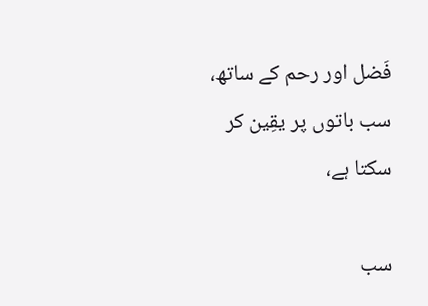فَضل اور رحم کے ساتھ، سب باتوں پر یقِین کر سکتا ہے،

سب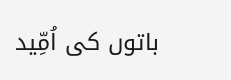باتوں کی اُمِّید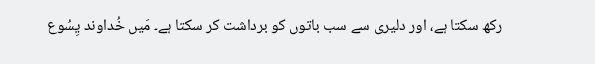رکھ سکتا ہے، اور دلیری سے سب باتوں کو برداشت کر سکتا ہے۔ مَیں خُداوند یِسُوع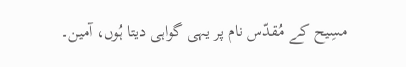مسِیح کے مُقدّس نام پر یہی گواہی دیتا ہُوں، آمین۔